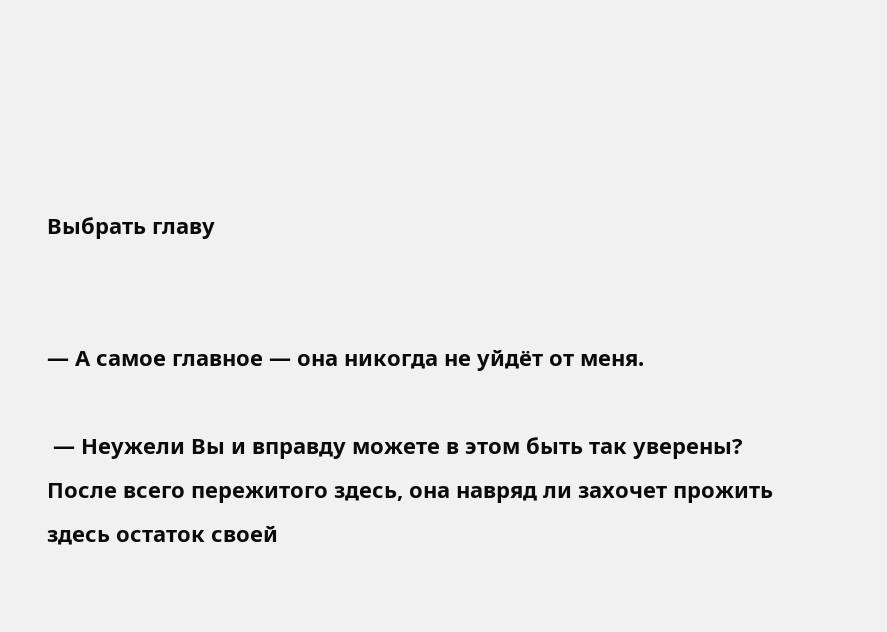Выбрать главу


— А самое главное — она никогда не уйдёт от меня.

 — Неужели Вы и вправду можете в этом быть так уверены? После всего пережитого здесь, она навряд ли захочет прожить здесь остаток своей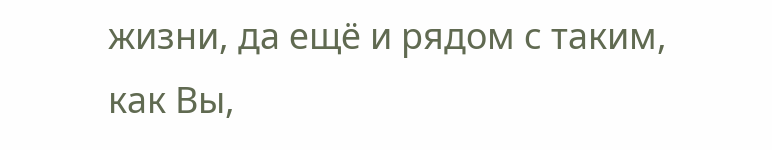жизни, да ещё и рядом с таким, как Вы,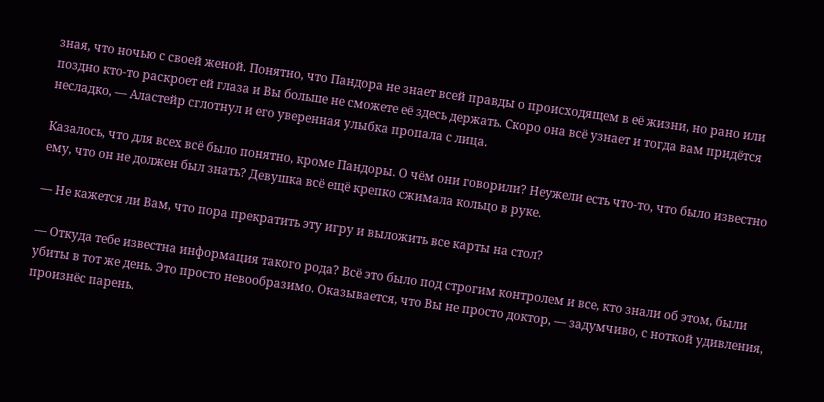зная, что ночью с своей женой. Понятно, что Пандора не знает всей правды о происходящем в её жизни, но рано или поздно кто-то раскроет ей глаза и Вы больше не сможете её здесь держать. Скоро она всё узнает и тогда вам придётся несладко, — Аластейр сглотнул и его уверенная улыбка пропала с лица.

Казалось, что для всех всё было понятно, кроме Пандоры. О чём они говорили? Неужели есть что-то, что было известно ему, что он не должен был знать? Девушка всё ещё крепко сжимала кольцо в руке.

— Не кажется ли Вам, что пора прекратить эту игру и выложить все карты на стол?

— Откуда тебе известна информация такого рода? Всё это было под строгим контролем и все, кто знали об этом, были убиты в тот же день. Это просто невообразимо. Оказывается, что Вы не просто доктор, — задумчиво, с ноткой удивления, произнёс парень.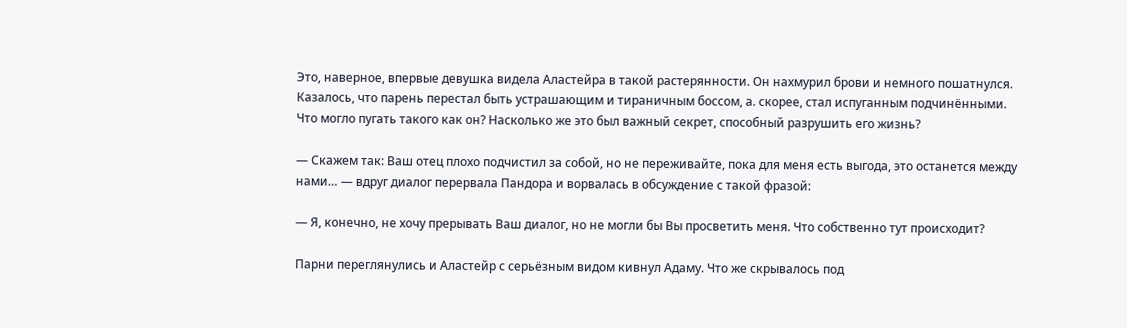Это, наверное, впервые девушка видела Аластейра в такой растерянности. Он нахмурил брови и немного пошатнулся. Казалось, что парень перестал быть устрашающим и тираничным боссом, а. скорее, стал испуганным подчинёнными. Что могло пугать такого как он? Насколько же это был важный секрет, способный разрушить его жизнь?

— Скажем так: Ваш отец плохо подчистил за собой, но не переживайте, пока для меня есть выгода, это останется между нами… — вдруг диалог перервала Пандора и ворвалась в обсуждение с такой фразой:

— Я, конечно, не хочу прерывать Ваш диалог, но не могли бы Вы просветить меня. Что собственно тут происходит?

Парни переглянулись и Аластейр с серьёзным видом кивнул Адаму. Что же скрывалось под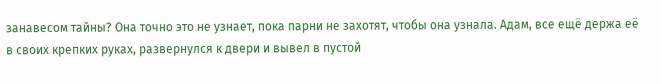занавесом тайны? Она точно это не узнает, пока парни не захотят, чтобы она узнала. Адам, все ещё держа её в своих крепких руках, развернулся к двери и вывел в пустой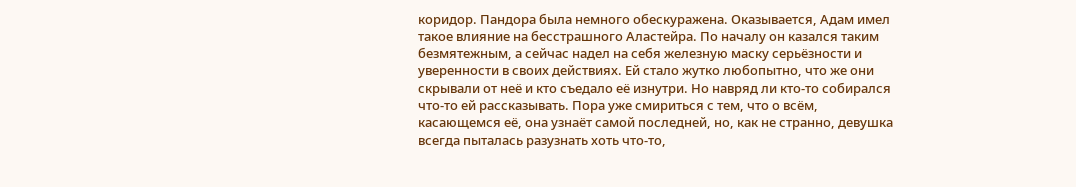коридор. Пандора была немного обескуражена. Оказывается, Адам имел такое влияние на бесстрашного Аластейра. По началу он казался таким безмятежным, а сейчас надел на себя железную маску серьёзности и уверенности в своих действиях. Ей стало жутко любопытно, что же они скрывали от неё и кто съедало её изнутри. Но навряд ли кто-то собирался что-то ей рассказывать. Пора уже смириться с тем, что о всём, касающемся её, она узнаёт самой последней, но, как не странно, девушка всегда пыталась разузнать хоть что-то,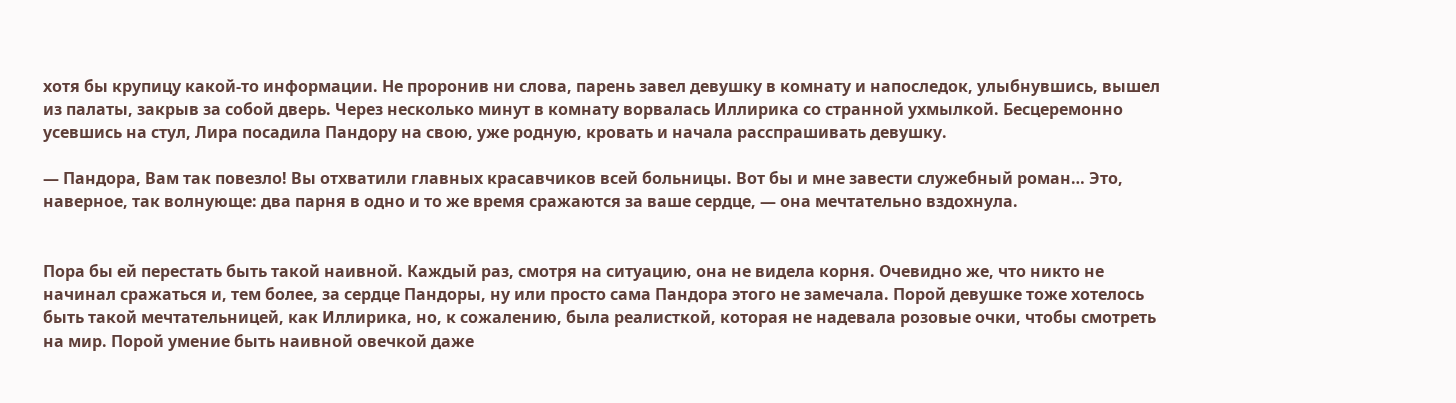хотя бы крупицу какой-то информации. Не проронив ни слова, парень завел девушку в комнату и напоследок, улыбнувшись, вышел из палаты, закрыв за собой дверь. Через несколько минут в комнату ворвалась Иллирика со странной ухмылкой. Бесцеремонно усевшись на стул, Лира посадила Пандору на свою, уже родную, кровать и начала расспрашивать девушку.

— Пандора, Вам так повезло! Вы отхватили главных красавчиков всей больницы. Вот бы и мне завести служебный роман… Это, наверное, так волнующе: два парня в одно и то же время сражаются за ваше сердце, — она мечтательно вздохнула.


Пора бы ей перестать быть такой наивной. Каждый раз, смотря на ситуацию, она не видела корня. Очевидно же, что никто не начинал сражаться и, тем более, за сердце Пандоры, ну или просто сама Пандора этого не замечала. Порой девушке тоже хотелось быть такой мечтательницей, как Иллирика, но, к сожалению, была реалисткой, которая не надевала розовые очки, чтобы смотреть на мир. Порой умение быть наивной овечкой даже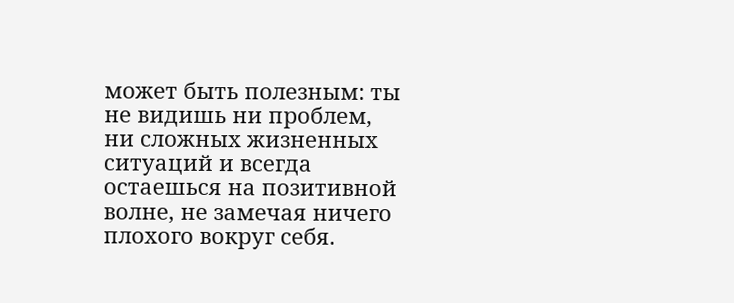может быть полезным: ты не видишь ни проблем, ни сложных жизненных ситуаций и всегда остаешься на позитивной волне, не замечая ничего плохого вокруг себя.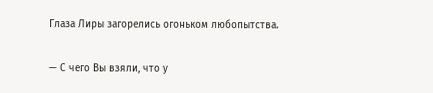Глаза Лиры загорелись огоньком любопытства.

— С чего Вы взяли, что у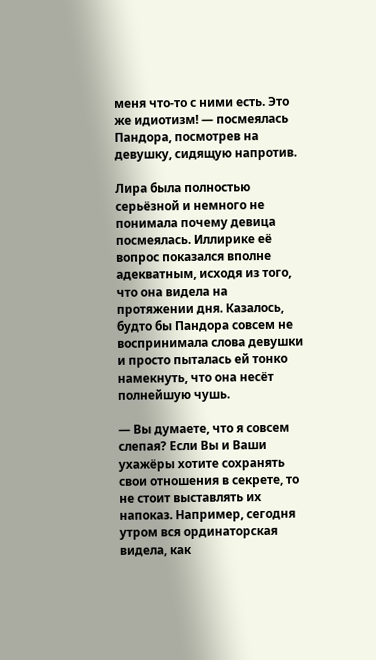меня что-то с ними есть. Это же идиотизм! — посмеялась Пандора, посмотрев на девушку, сидящую напротив.

Лира была полностью серьёзной и немного не понимала почему девица посмеялась. Иллирике её вопрос показался вполне адекватным, исходя из того, что она видела на протяжении дня. Казалось, будто бы Пандора совсем не воспринимала слова девушки и просто пыталась ей тонко намекнуть, что она несёт полнейшую чушь.

— Вы думаете, что я совсем слепая? Если Вы и Ваши ухажёры хотите сохранять свои отношения в секрете, то не стоит выставлять их напоказ. Например, сегодня утром вся ординаторская видела, как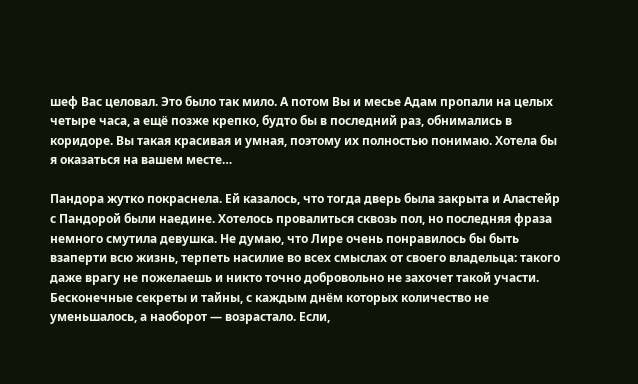шеф Вас целовал. Это было так мило. А потом Вы и месье Адам пропали на целых четыре часа, а ещё позже крепко, будто бы в последний раз, обнимались в коридоре. Вы такая красивая и умная, поэтому их полностью понимаю. Хотела бы я оказаться на вашем месте…

Пандора жутко покраснела. Ей казалось, что тогда дверь была закрыта и Аластейр с Пандорой были наедине. Хотелось провалиться сквозь пол, но последняя фраза немного смутила девушка. Не думаю, что Лире очень понравилось бы быть взаперти всю жизнь, терпеть насилие во всех смыслах от своего владельца: такого даже врагу не пожелаешь и никто точно добровольно не захочет такой участи. Бесконечные секреты и тайны, с каждым днём которых количество не уменьшалось, а наоборот — возрастало. Если,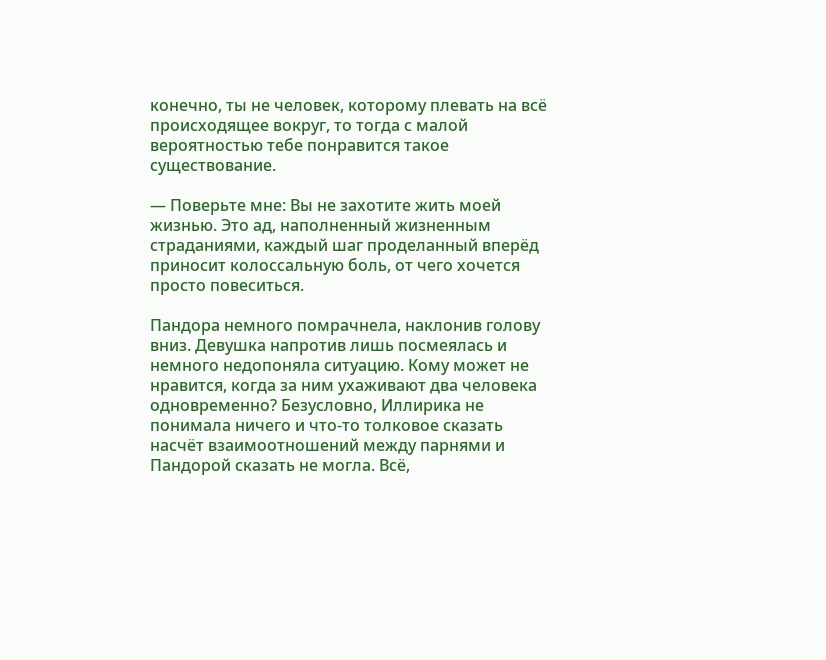конечно, ты не человек, которому плевать на всё происходящее вокруг, то тогда с малой вероятностью тебе понравится такое существование.

— Поверьте мне: Вы не захотите жить моей жизнью. Это ад, наполненный жизненным страданиями, каждый шаг проделанный вперёд приносит колоссальную боль, от чего хочется просто повеситься.

Пандора немного помрачнела, наклонив голову вниз. Девушка напротив лишь посмеялась и немного недопоняла ситуацию. Кому может не нравится, когда за ним ухаживают два человека одновременно? Безусловно, Иллирика не понимала ничего и что-то толковое сказать насчёт взаимоотношений между парнями и Пандорой сказать не могла. Всё,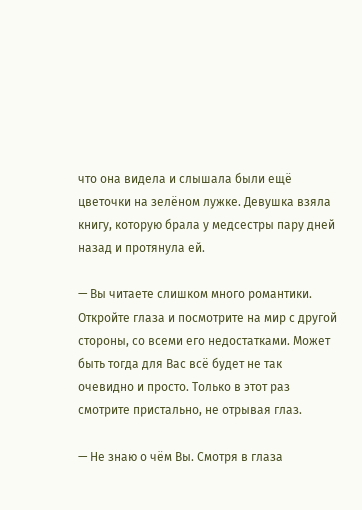что она видела и слышала были ещё цветочки на зелёном лужке. Девушка взяла книгу, которую брала у медсестры пару дней назад и протянула ей.

— Вы читаете слишком много романтики. Откройте глаза и посмотрите на мир с другой стороны, со всеми его недостатками. Может быть тогда для Вас всё будет не так очевидно и просто. Только в этот раз смотрите пристально, не отрывая глаз.

— Не знаю о чём Вы. Смотря в глаза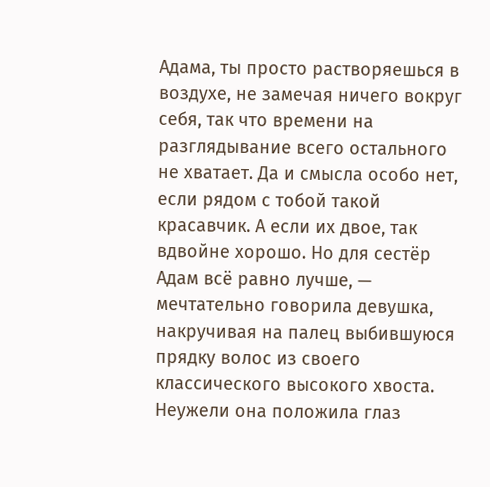Адама, ты просто растворяешься в воздухе, не замечая ничего вокруг себя, так что времени на разглядывание всего остального не хватает. Да и смысла особо нет, если рядом с тобой такой красавчик. А если их двое, так вдвойне хорошо. Но для сестёр Адам всё равно лучше, — мечтательно говорила девушка, накручивая на палец выбившуюся прядку волос из своего классического высокого хвоста. Неужели она положила глаз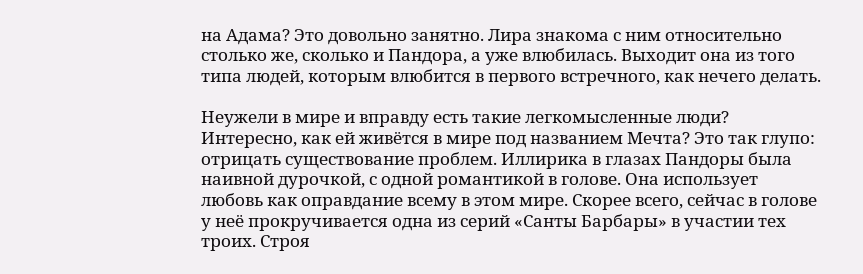на Адама? Это довольно занятно. Лира знакома с ним относительно столько же, сколько и Пандора, а уже влюбилась. Выходит она из того типа людей, которым влюбится в первого встречного, как нечего делать.

Неужели в мире и вправду есть такие легкомысленные люди? Интересно, как ей живётся в мире под названием Мечта? Это так глупо: отрицать существование проблем. Иллирика в глазах Пандоры была наивной дурочкой, с одной романтикой в голове. Она использует любовь как оправдание всему в этом мире. Скорее всего, сейчас в голове у неё прокручивается одна из серий «Санты Барбары» в участии тех троих. Строя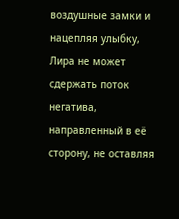воздушные замки и нацепляя улыбку, Лира не может сдержать поток негатива, направленный в её сторону, не оставляя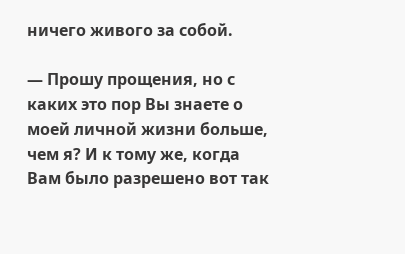ничего живого за собой.

— Прошу прощения, но с каких это пор Вы знаете о моей личной жизни больше, чем я? И к тому же, когда Вам было разрешено вот так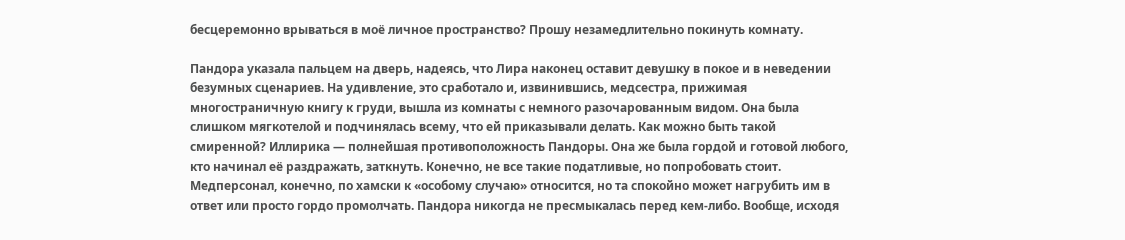бесцеремонно врываться в моё личное пространство? Прошу незамедлительно покинуть комнату.

Пандора указала пальцем на дверь, надеясь, что Лира наконец оставит девушку в покое и в неведении безумных сценариев. На удивление, это сработало и, извинившись, медсестра, прижимая многостраничную книгу к груди, вышла из комнаты с немного разочарованным видом. Она была слишком мягкотелой и подчинялась всему, что ей приказывали делать. Как можно быть такой смиренной? Иллирика — полнейшая противоположность Пандоры. Она же была гордой и готовой любого, кто начинал её раздражать, заткнуть. Конечно, не все такие податливые, но попробовать стоит. Медперсонал, конечно, по хамски к «особому случаю» относится, но та спокойно может нагрубить им в ответ или просто гордо промолчать. Пандора никогда не пресмыкалась перед кем-либо. Вообще, исходя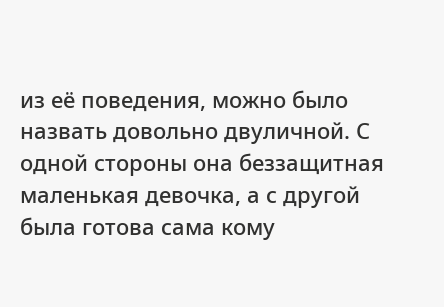из её поведения, можно было назвать довольно двуличной. С одной стороны она беззащитная маленькая девочка, а с другой была готова сама кому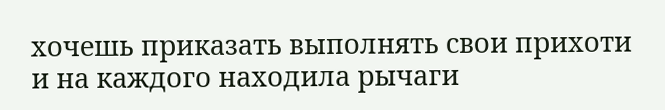хочешь приказать выполнять свои прихоти и на каждого находила рычаги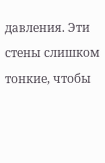давления. Эти стены слишком тонкие, чтобы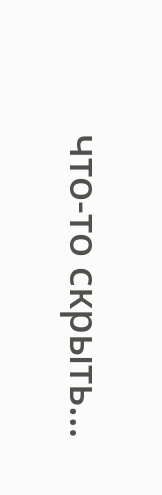что-то скрыть…